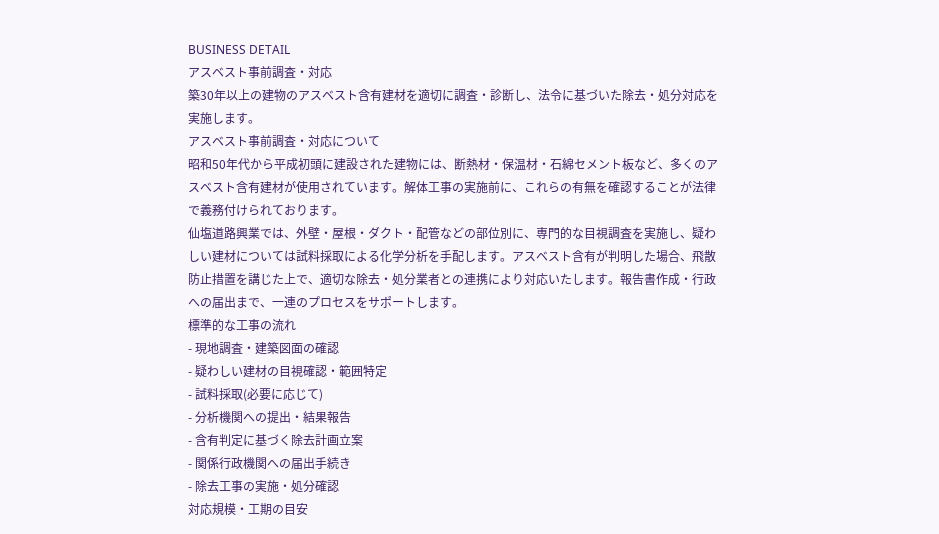BUSINESS DETAIL
アスベスト事前調査・対応
築30年以上の建物のアスベスト含有建材を適切に調査・診断し、法令に基づいた除去・処分対応を実施します。
アスベスト事前調査・対応について
昭和50年代から平成初頭に建設された建物には、断熱材・保温材・石綿セメント板など、多くのアスベスト含有建材が使用されています。解体工事の実施前に、これらの有無を確認することが法律で義務付けられております。
仙塩道路興業では、外壁・屋根・ダクト・配管などの部位別に、専門的な目視調査を実施し、疑わしい建材については試料採取による化学分析を手配します。アスベスト含有が判明した場合、飛散防止措置を講じた上で、適切な除去・処分業者との連携により対応いたします。報告書作成・行政への届出まで、一連のプロセスをサポートします。
標準的な工事の流れ
- 現地調査・建築図面の確認
- 疑わしい建材の目視確認・範囲特定
- 試料採取(必要に応じて)
- 分析機関への提出・結果報告
- 含有判定に基づく除去計画立案
- 関係行政機関への届出手続き
- 除去工事の実施・処分確認
対応規模・工期の目安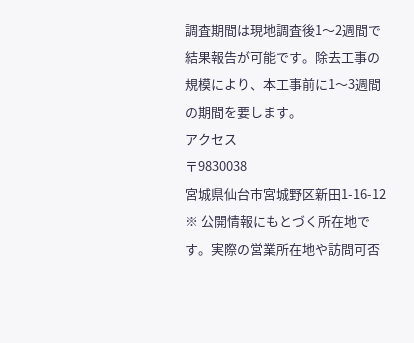調査期間は現地調査後1〜2週間で結果報告が可能です。除去工事の規模により、本工事前に1〜3週間の期間を要します。
アクセス
〒9830038
宮城県仙台市宮城野区新田1-16-12
※ 公開情報にもとづく所在地です。実際の営業所在地や訪問可否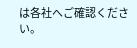は各社へご確認ください。